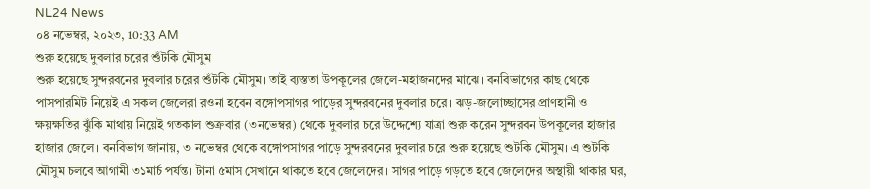NL24 News
০৪ নভেম্বর, ২০২৩, 10:33 AM
শুরু হয়েছে দুবলার চরের শুঁটকি মৌসুম
শুরু হয়েছে সুন্দরবনের দুবলার চরের শুঁটকি মৌসুম। তাই ব্যস্ততা উপকূলের জেলে-মহাজনদের মাঝে। বনবিভাগের কাছ থেকে পাসপারমিট নিয়েই এ সকল জেলেরা রওনা হবেন বঙ্গোপসাগর পাড়ের সুন্দরবনের দুবলার চরে। ঝড়-জলোচ্ছাসের প্রাণহানী ও ক্ষয়ক্ষতির ঝুঁকি মাথায় নিয়েই গতকাল শুক্রবার (৩নভেম্বর) থেকে দুবলার চরে উদ্দেশ্যে যাত্রা শুরু করেন সুন্দরবন উপকূলের হাজার হাজার জেলে। বনবিভাগ জানায়, ৩ নভেম্বর থেকে বঙ্গোপসাগর পাড়ে সুন্দরবনের দুবলার চরে শুরু হয়েছে শুটকি মৌসুম। এ শুটকি মৌসুম চলবে আগামী ৩১মার্চ পর্যন্ত। টানা ৫মাস সেখানে থাকতে হবে জেলেদের। সাগর পাড়ে গড়তে হবে জেলেদের অস্থায়ী থাকার ঘর,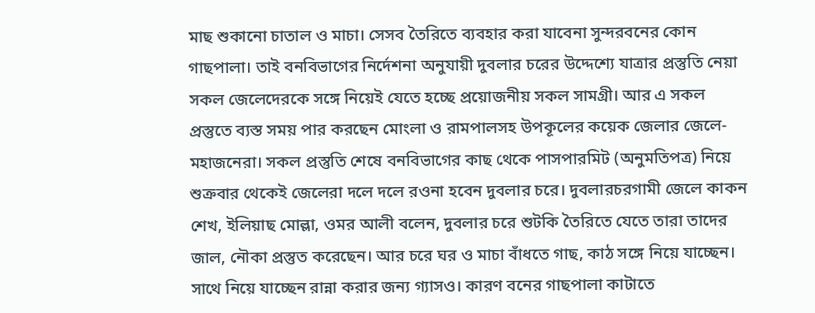মাছ শুকানো চাতাল ও মাচা। সেসব তৈরিতে ব্যবহার করা যাবেনা সুন্দরবনের কোন গাছপালা। তাই বনবিভাগের নির্দেশনা অনুযায়ী দুবলার চরের উদ্দেশ্যে যাত্রার প্রস্তুতি নেয়া সকল জেলেদেরকে সঙ্গে নিয়েই যেতে হচ্ছে প্রয়োজনীয় সকল সামগ্রী। আর এ সকল প্রস্তুতে ব্যস্ত সময় পার করছেন মোংলা ও রামপালসহ উপকূলের কয়েক জেলার জেলে-মহাজনেরা। সকল প্রস্তুতি শেষে বনবিভাগের কাছ থেকে পাসপারমিট (অনুমতিপত্র) নিয়ে শুক্রবার থেকেই জেলেরা দলে দলে রওনা হবেন দুবলার চরে। দুবলারচরগামী জেলে কাকন শেখ, ইলিয়াছ মোল্লা, ওমর আলী বলেন, দুবলার চরে শুটকি তৈরিতে যেতে তারা তাদের জাল, নৌকা প্রস্তুত করেছেন। আর চরে ঘর ও মাচা বাঁধতে গাছ, কাঠ সঙ্গে নিয়ে যাচ্ছেন। সাথে নিয়ে যাচ্ছেন রান্না করার জন্য গ্যাসও। কারণ বনের গাছপালা কাটাতে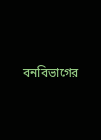বনবিভাগের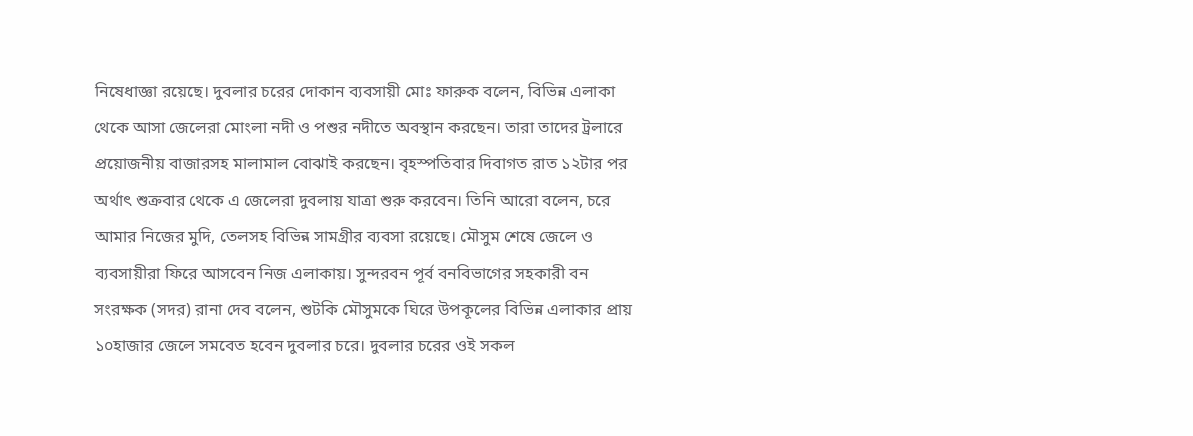নিষেধাজ্ঞা রয়েছে। দুবলার চরের দোকান ব্যবসায়ী মোঃ ফারুক বলেন, বিভিন্ন এলাকা থেকে আসা জেলেরা মোংলা নদী ও পশুর নদীতে অবস্থান করছেন। তারা তাদের ট্রলারে প্রয়োজনীয় বাজারসহ মালামাল বোঝাই করছেন। বৃহস্পতিবার দিবাগত রাত ১২টার পর অর্থাৎ শুক্রবার থেকে এ জেলেরা দুবলায় যাত্রা শুরু করবেন। তিনি আরো বলেন, চরে আমার নিজের মুদি, তেলসহ বিভিন্ন সামগ্রীর ব্যবসা রয়েছে। মৌসুম শেষে জেলে ও ব্যবসায়ীরা ফিরে আসবেন নিজ এলাকায়। সুন্দরবন পূর্ব বনবিভাগের সহকারী বন সংরক্ষক (সদর) রানা দেব বলেন, শুটকি মৌসুমকে ঘিরে উপকূলের বিভিন্ন এলাকার প্রায় ১০হাজার জেলে সমবেত হবেন দুবলার চরে। দুবলার চরের ওই সকল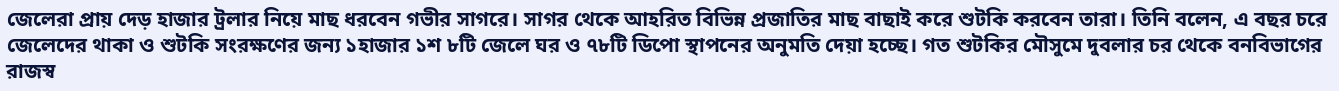জেলেরা প্রায় দেড় হাজার ট্রলার নিয়ে মাছ ধরবেন গভীর সাগরে। সাগর থেকে আহরিত বিভিন্ন প্রজাতির মাছ বাছাই করে শুটকি করবেন তারা। তিনি বলেন, এ বছর চরে জেলেদের থাকা ও শুটকি সংরক্ষণের জন্য ১হাজার ১শ ৮টি জেলে ঘর ও ৭৮টি ডিপো স্থাপনের অনুমতি দেয়া হচ্ছে। গত শুটকির মৌসুমে দুবলার চর থেকে বনবিভাগের রাজস্ব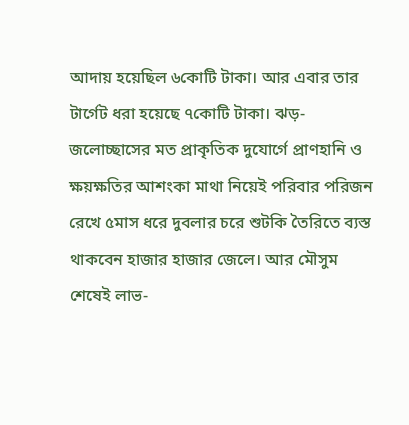আদায় হয়েছিল ৬কোটি টাকা। আর এবার তার টার্গেট ধরা হয়েছে ৭কোটি টাকা। ঝড়-জলোচ্ছাসের মত প্রাকৃতিক দুযোর্গে প্রাণহানি ও ক্ষয়ক্ষতির আশংকা মাথা নিয়েই পরিবার পরিজন রেখে ৫মাস ধরে দুবলার চরে শুটকি তৈরিতে ব্যস্ত থাকবেন হাজার হাজার জেলে। আর মৌসুম শেষেই লাভ-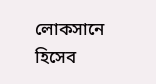লোকসানে হিসেব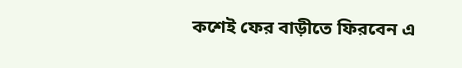কশেই ফের বাড়ীতে ফিরবেন এ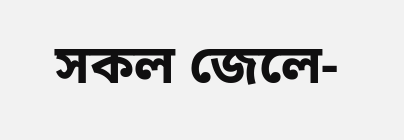সকল জেলে-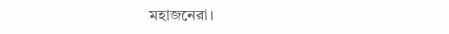মহাজনেরা।